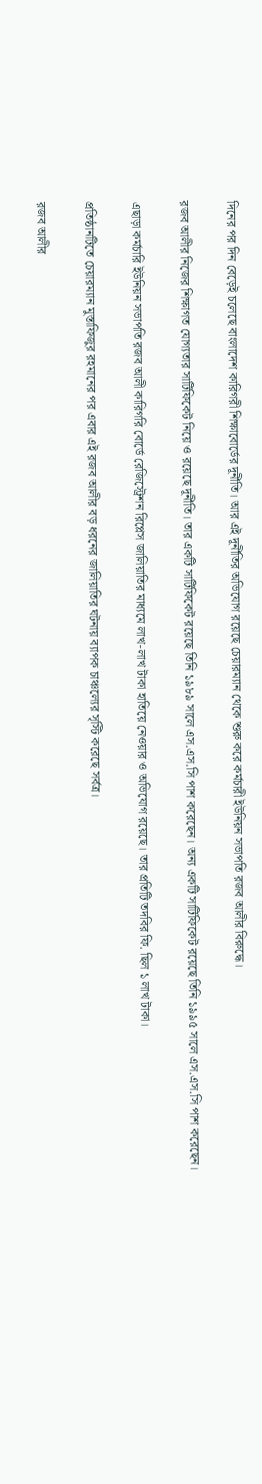দিনের পর দিন বেড়েই চলেছে বাংলাদেশ কারিগরী শিক্ষাবোর্ডের দূর্নীতি। আর এই দূর্নীতির অভিযোগ রয়েছে চেয়ারম্যান থেকে শুরু করে কর্মচারী ইউনিয়ন সভাপতি রজব আলীর বিরুদ্ধে।

রজব আলীর নিজের শিক্ষাগত যোগ্যতার সার্টিফিকেট নিয়ে ও রয়েছে দূর্নীতি। তার একটি সার্টিফিকেট রয়েছে তিনি ১৯৮৯ সালে এস.এস.সি পাশ করেছেন। অন্য একটি সার্টিফিকেট রয়েছে তিনি ১৯৯৫ সালে এস.এস.সি পাশ করেছেন।

এছাড়া কর্মচারি ইউনিয়ন সভাপতি রজব আলী কারিগরি বোর্ডে রেজিস্ট্রেশন রিপ্লেস জালিয়াতির মাধ্যমে লাখ-লাখ টাকা হাতিয়ে নেওয়ার ও অভিযোগ রয়েছে। তার প্রতিটি তদবির ফি. ছিল ১ লাখ টাকা।

প্রতিষ্ঠানটিতে চেয়ারম্যান মুস্তাফিজুর রহমানের পর এবার এই রজব আলীর বড় ধরনের জালিয়াতির ঘটনায় ব্যাপক চাঞ্চল্যের সৃস্টি করেছে সর্বত্র।

রজব আলীর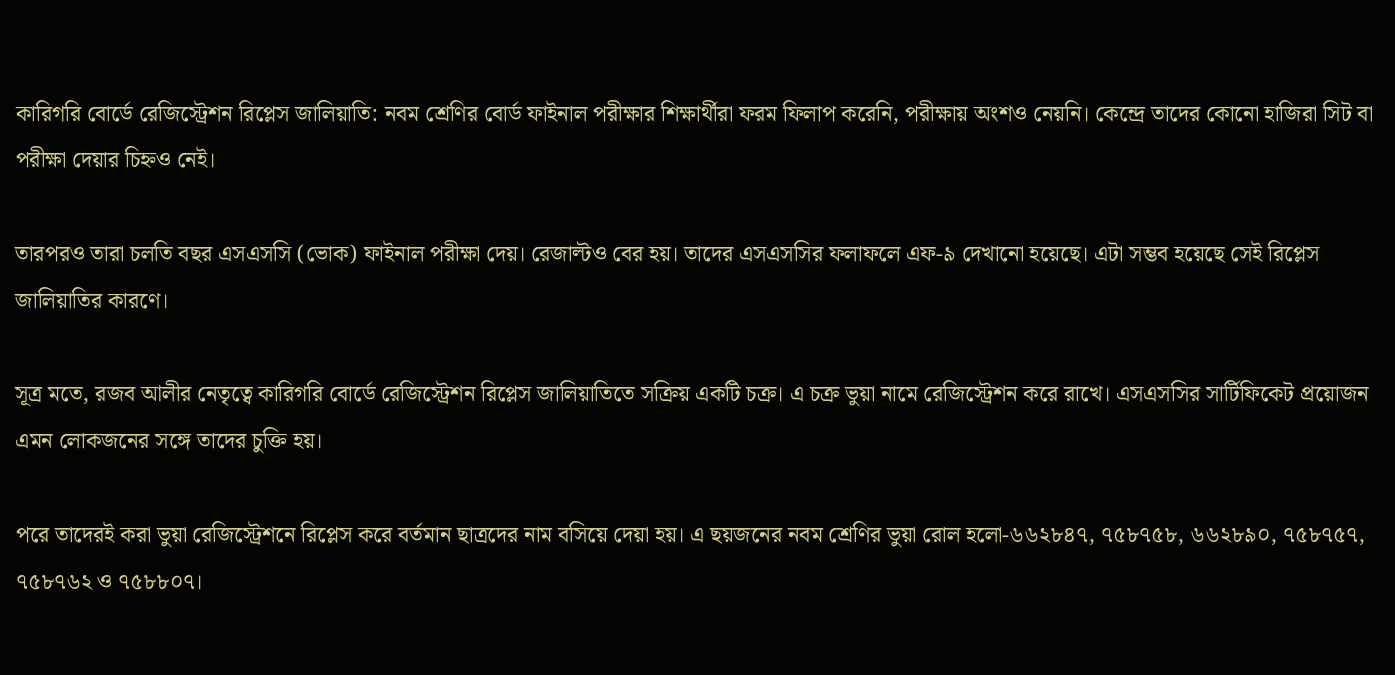কারিগরি বোর্ডে রেজিস্ট্রেশন রিপ্লেস জালিয়াতি: নবম শ্রেণির বোর্ড ফাইনাল পরীক্ষার শিক্ষার্থীরা ফরম ফিলাপ করেনি, পরীক্ষায় অংশও নেয়নি। কেন্দ্রে তাদের কোনো হাজিরা সিট বা পরীক্ষা দেয়ার চিহ্নও নেই।

তারপরও তারা চলতি বছর এসএসসি (ভোক) ফাইনাল পরীক্ষা দেয়। রেজাল্টও বের হয়। তাদের এসএসসির ফলাফলে এফ-৯ দেখানো হয়েছে। এটা সম্ভব হয়েছে সেই রিপ্লেস জালিয়াতির কারণে।

সূত্র মতে, রজব আলীর নেতৃত্বে কারিগরি বোর্ডে রেজিস্ট্রেশন রিপ্লেস জালিয়াতিতে সক্রিয় একটি চক্র। এ চক্র ভুয়া নামে রেজিস্ট্রেশন করে রাখে। এসএসসির সার্টিফিকেট প্রয়োজন এমন লোকজনের সঙ্গে তাদের চুক্তি হয়।

পরে তাদেরই করা ভুয়া রেজিস্ট্রেশনে রিপ্লেস করে বর্তমান ছাত্রদের নাম বসিয়ে দেয়া হয়। এ ছয়জনের নবম শ্রেণির ভুয়া রোল হলো-৬৬২৮৪৭, ৭৫৮৭৫৮, ৬৬২৮৯০, ৭৫৮৭৫৭, ৭৫৮৭৬২ ও ৭৫৮৮০৭।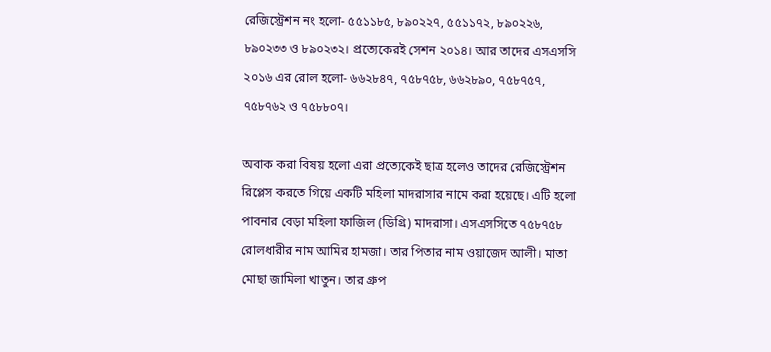রেজিস্ট্রেশন নং হলো- ৫৫১১৮৫, ৮৯০২২৭, ৫৫১১৭২, ৮৯০২২৬, ৮৯০২৩৩ ও ৮৯০২৩২। প্রত্যেকেরই সেশন ২০১৪। আর তাদের এসএসসি ২০১৬ এর রোল হলো- ৬৬২৮৪৭, ৭৫৮৭৫৮, ৬৬২৮৯০, ৭৫৮৭৫৭, ৭৫৮৭৬২ ও ৭৫৮৮০৭।

অবাক করা বিষয় হলো এরা প্রত্যেকেই ছাত্র হলেও তাদের রেজিস্ট্রেশন রিপ্লেস করতে গিয়ে একটি মহিলা মাদরাসার নামে করা হয়েছে। এটি হলো পাবনার বেড়া মহিলা ফাজিল (ডিগ্রি) মাদরাসা। এসএসসিতে ৭৫৮৭৫৮ রোলধারীর নাম আমির হামজা। তার পিতার নাম ওয়াজেদ আলী। মাতা মোছা জামিলা খাতুন। তার গ্রুপ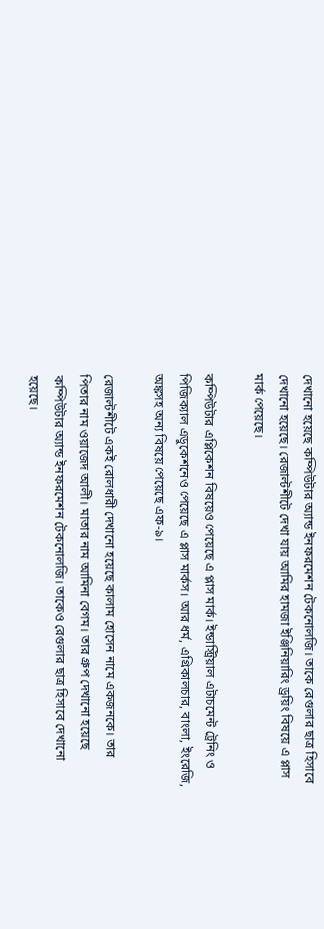দেখানো হয়েছে কম্পিউটার অ্যান্ড ইনফরমেশন টেকনোলজি। তাকে রেগুলার ছাত্র হিসাবে দেখানো হয়েছে। রেজাল্টশীটে দেখা যায় আমির হামজা ইঞ্জিনিয়ারিং ড্রয়িং বিষয়ে এ প্লাস মার্ক পেয়েছে।

কম্পিউটার এপ্লিকেশন বিষয়েও পেয়েছে এ প্লাস মার্ক। ইন্ডাস্ট্রিয়াল এটাচমেন্ট ট্রেনিং ও পিজিক্যাল এডুকেশনেও পেয়েছে এ প্লাস মার্কস। আর ধর্ম, এগ্রিকালচার, বাংলা, ইংরেজি, অঙ্কসহ অন্য বিষয়ে পেয়েছে এফ-৯।

রেজাল্টশীটে একই রোলধারী দেখানো হয়েছে কালাম হোসেন নামে একজনকে। তার পিতার নাম ওয়াজেদ আলী। মাতার নাম আমিনা বেগম। তার গ্রুপ দেখানো হয়েছে কম্পিউটার অ্যান্ড ইনফরমেশন টেকনোলজি। তাকেও রেগুলার ছাত্র হিসাবে দেখানো হয়েছে।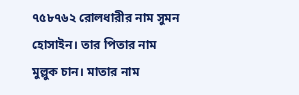৭৫৮৭৬২ রোলধারীর নাম সুমন হোসাইন। তার পিতার নাম মুল্লুক চান। মাতার নাম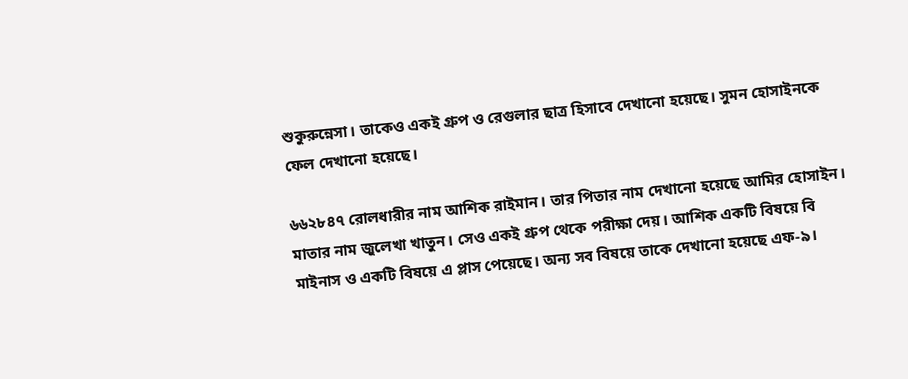শুকুরুন্নেসা। তাকেও একই গ্রুপ ও রেগুলার ছাত্র হিসাবে দেখানো হয়েছে। সুমন হোসাইনকে ফেল দেখানো হয়েছে।

৬৬২৮৪৭ রোলধারীর নাম আশিক রাইমান। তার পিতার নাম দেখানো হয়েছে আমির হোসাইন। মাতার নাম জুলেখা খাতুন। সেও একই গ্রুপ থেকে পরীক্ষা দেয়। আশিক একটি বিষয়ে বি মাইনাস ও একটি বিষয়ে এ প্লাস পেয়েছে। অন্য সব বিষয়ে তাকে দেখানো হয়েছে এফ-৯।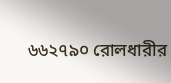৬৬২৭৯০ রোলধারীর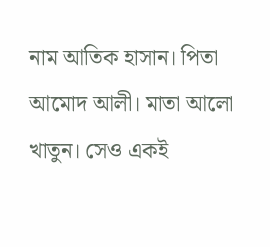নাম আতিক হাসান। পিতা আমোদ আলী। মাতা আলো খাতুন। সেও একই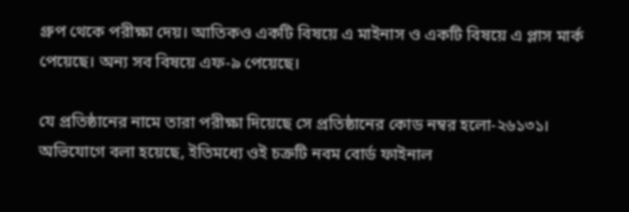গ্রুপ থেকে পরীক্ষা দেয়। আতিকও একটি বিষয়ে এ মাইনাস ও একটি বিষয়ে এ প্লাস মার্ক পেয়েছে। অন্য সব বিষয়ে এফ-৯ পেয়েছে।

যে প্রতিষ্ঠানের নামে তারা পরীক্ষা দিয়েছে সে প্রতিষ্ঠানের কোড নম্বর হলো-২৬১৩১। অভিযোগে বলা হয়েছে, ইতিমধ্যে ওই চক্রটি নবম বোর্ড ফাইনাল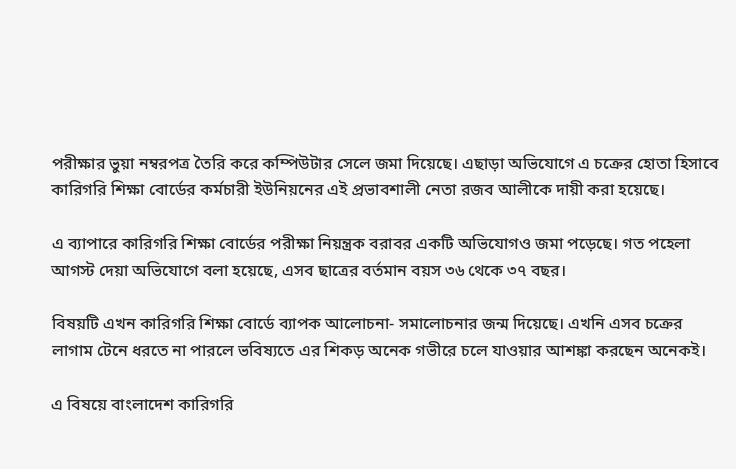পরীক্ষার ভুয়া নম্বরপত্র তৈরি করে কম্পিউটার সেলে জমা দিয়েছে। এছাড়া অভিযোগে এ চক্রের হোতা হিসাবে কারিগরি শিক্ষা বোর্ডের কর্মচারী ইউনিয়নের এই প্রভাবশালী নেতা রজব আলীকে দায়ী করা হয়েছে।

এ ব্যাপারে কারিগরি শিক্ষা বোর্ডের পরীক্ষা নিয়ন্ত্রক বরাবর একটি অভিযোগও জমা পড়েছে। গত পহেলা আগস্ট দেয়া অভিযোগে বলা হয়েছে, এসব ছাত্রের বর্তমান বয়স ৩৬ থেকে ৩৭ বছর।

বিষয়টি এখন কারিগরি শিক্ষা বোর্ডে ব্যাপক আলোচনা- সমালোচনার জন্ম দিয়েছে। এখনি এসব চক্রের লাগাম টেনে ধরতে না পারলে ভবিষ্যতে এর শিকড় অনেক গভীরে চলে যাওয়ার আশঙ্কা করছেন অনেকই।

এ বিষয়ে বাংলাদেশ কারিগরি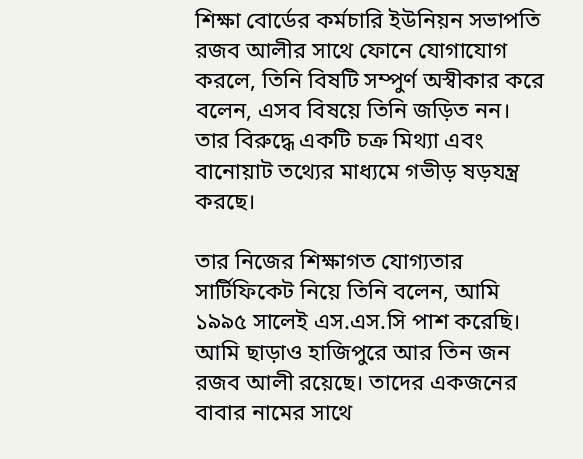শিক্ষা বোর্ডের কর্মচারি ইউনিয়ন সভাপতি রজব আলীর সাথে ফোনে যোগাযোগ করলে, তিনি বিষটি সম্পুর্ণ অস্বীকার করে বলেন, এসব বিষয়ে তিনি জড়িত নন। তার বিরুদ্ধে একটি চক্র মিথ্যা এবং বানোয়াট তথ্যের মাধ্যমে গভীড় ষড়যন্ত্র করছে।

তার নিজের শিক্ষাগত যোগ্যতার সার্টিফিকেট নিয়ে তিনি বলেন, আমি ১৯৯৫ সালেই এস.এস.সি পাশ করেছি। আমি ছাড়াও হাজিপুরে আর তিন জন রজব আলী রয়েছে। তাদের একজনের বাবার নামের সাথে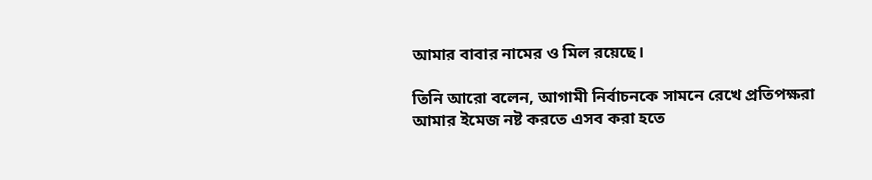আমার বাবার নামের ও মিল রয়েছে।

তিনি আরো বলেন, আগামী নির্বাচনকে সামনে রেখে প্রতিপক্ষরা আমার ইমেজ নষ্ট করতে এসব করা হতে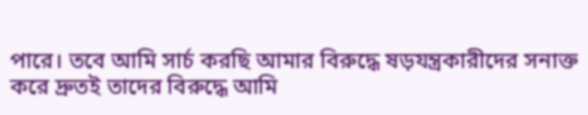পারে। তবে আমি সার্চ করছি আমার বিরুদ্ধে ষড়যন্ত্রকারীদের সনাক্ত করে দ্রুতই তাদের বিরুদ্ধে আমি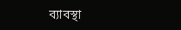ব্যাবস্থা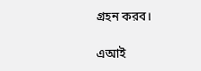গ্রহন করব।

এআই